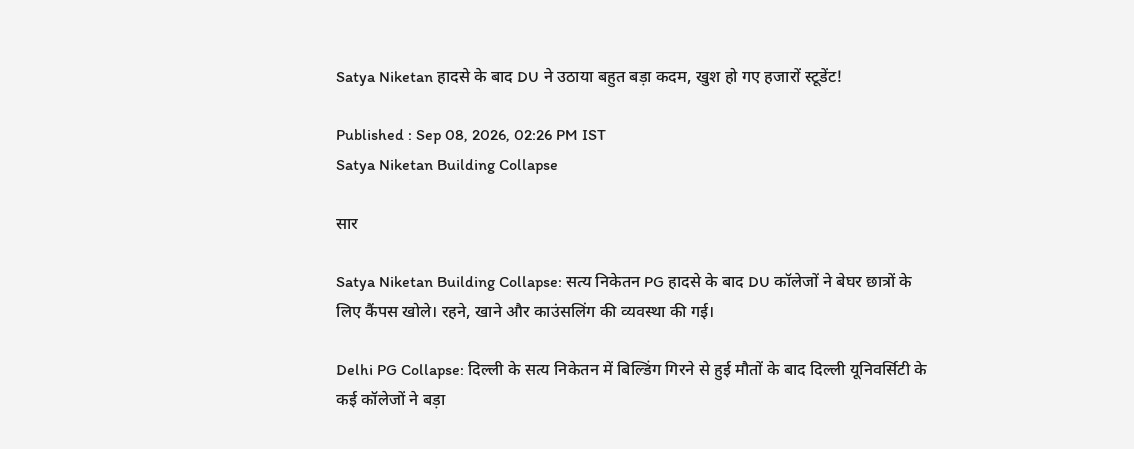Satya Niketan हादसे के बाद DU ने उठाया बहुत बड़ा कदम, खुश हो गए हजारों स्टूडेंट!

Published : Sep 08, 2026, 02:26 PM IST
Satya Niketan Building Collapse

सार

Satya Niketan Building Collapse: सत्य निकेतन PG हादसे के बाद DU कॉलेजों ने बेघर छात्रों के लिए कैंपस खोले। रहने, खाने और काउंसलिंग की व्यवस्था की गई।

Delhi PG Collapse: दिल्ली के सत्य निकेतन में बिल्डिंग गिरने से हुई मौतों के बाद दिल्ली यूनिवर्सिटी के कई कॉलेजों ने बड़ा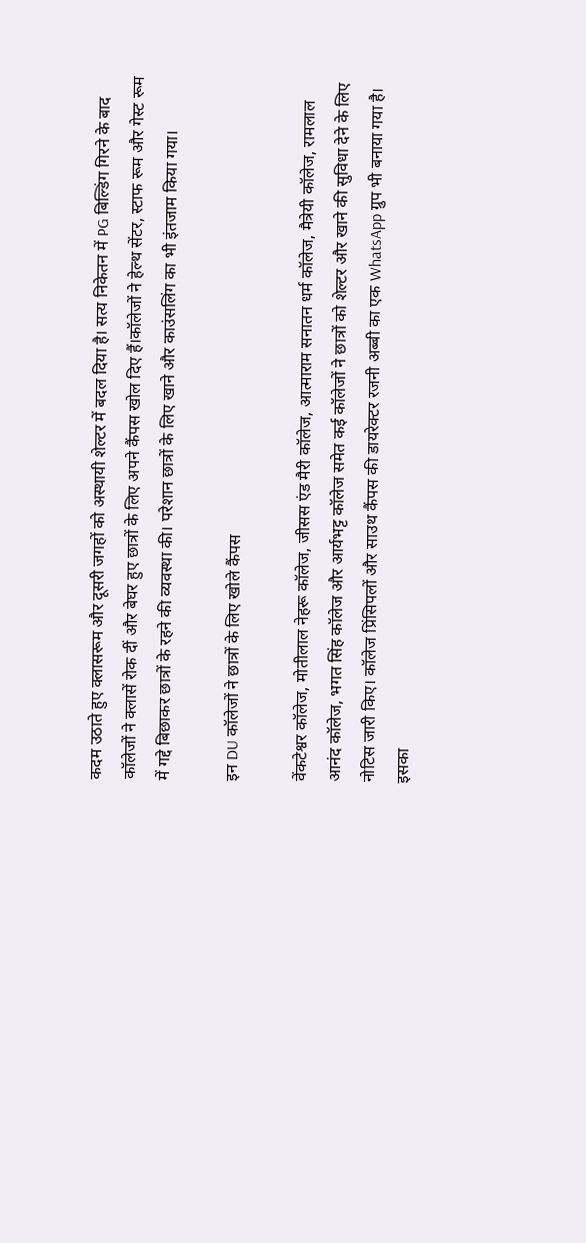कदम उठाते हुए क्लासरूम और दूसरी जगहों को अस्थायी शेल्टर में बदल दिया है। सत्य निकेतन में PG बिल्डिंग गिरने के बाद कॉलेजों ने क्लासें रोक दीं और बेघर हुए छात्रों के लिए अपने कैंपस खोल दिए हैं।कॉलेजों ने हेल्थ सेंटर, स्टाफ रूम और गेस्ट रूम में गद्दे बिछाकर छात्रों के रहने की व्यवस्था की। परेशान छात्रों के लिए खाने और काउंसलिंग का भी इंतजाम किया गया।

इन DU कॉलेजों ने छात्रों के लिए खोले कैंपस

वेंकटेश्वर कॉलेज, मोतीलाल नेहरू कॉलेज, जीसस एंड मैरी कॉलेज, आत्माराम सनातन धर्म कॉलेज, मैत्रेयी कॉलेज, रामलाल आनंद कॉलेज, भगत सिंह कॉलेज और आर्यभट्ट कॉलेज समेत कई कॉलेजों ने छात्रों को शेल्टर और खाने की सुविधा देने के लिए नोटिस जारी किए। कॉलेज प्रिंसिपलों और साउथ कैंपस की डायरेक्टर रजनी अब्बी का एक WhatsApp ग्रुप भी बनाया गया है। इसका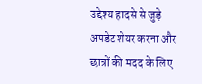उद्देश्य हादसे से जुड़े अपडेट शेयर करना और छात्रों की मदद के लिए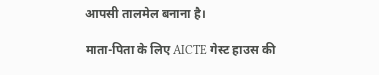आपसी तालमेल बनाना है।

माता-पिता के लिए AICTE गेस्ट हाउस की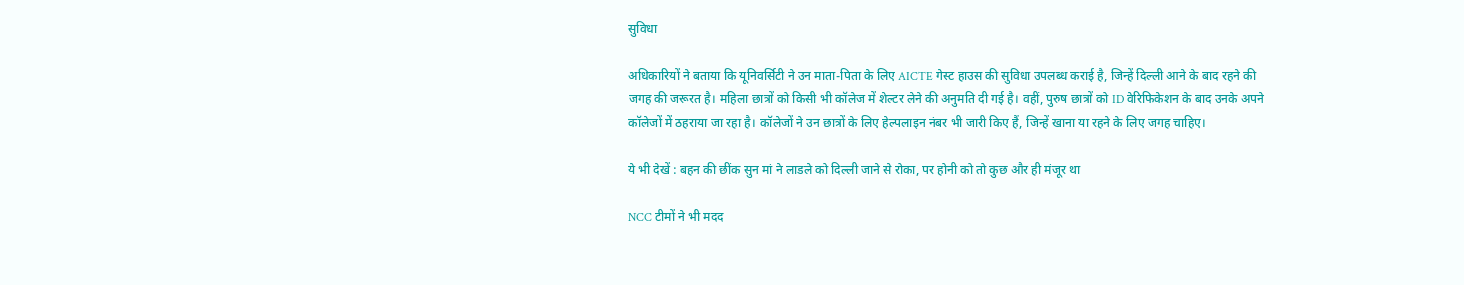सुविधा

अधिकारियों ने बताया कि यूनिवर्सिटी ने उन माता-पिता के लिए AICTE गेस्ट हाउस की सुविधा उपलब्ध कराई है, जिन्हें दिल्ली आने के बाद रहने की जगह की जरूरत है। महिला छात्रों को किसी भी कॉलेज में शेल्टर लेने की अनुमति दी गई है। वहीं, पुरुष छात्रों को ID वेरिफिकेशन के बाद उनके अपने कॉलेजों में ठहराया जा रहा है। कॉलेजों ने उन छात्रों के लिए हेल्पलाइन नंबर भी जारी किए हैं, जिन्हें खाना या रहने के लिए जगह चाहिए।

ये भी देखें : बहन की छींक सुन मां ने लाडले को दिल्ली जाने से रोका, पर होनी को तो कुछ और ही मंजूर था

NCC टीमों ने भी मदद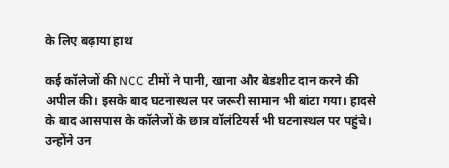के लिए बढ़ाया हाथ

कई कॉलेजों की NCC टीमों ने पानी, खाना और बेडशीट दान करने की अपील की। इसके बाद घटनास्थल पर जरूरी सामान भी बांटा गया। हादसे के बाद आसपास के कॉलेजों के छात्र वॉलंटियर्स भी घटनास्थल पर पहुंचे। उन्होंने उन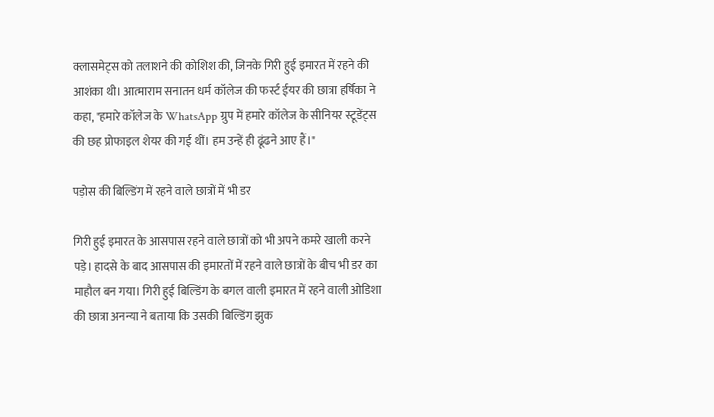क्लासमेट्स को तलाशने की कोशिश की, जिनके गिरी हुई इमारत में रहने की आशंका थी। आत्माराम सनातन धर्म कॉलेज की फर्स्ट ईयर की छात्रा हर्षिका ने कहा, "हमारे कॉलेज के WhatsApp ग्रुप में हमारे कॉलेज के सीनियर स्टूडेंट्स की छह प्रोफाइल शेयर की गई थीं। हम उन्हें ही ढूंढने आए हैं।"

पड़ोस की बिल्डिंग में रहने वाले छात्रों में भी डर

गिरी हुई इमारत के आसपास रहने वाले छात्रों को भी अपने कमरे खाली करने पड़े। हादसे के बाद आसपास की इमारतों में रहने वाले छात्रों के बीच भी डर का माहौल बन गया। गिरी हुई बिल्डिंग के बगल वाली इमारत में रहने वाली ओडिशा की छात्रा अनन्या ने बताया कि उसकी बिल्डिंग झुक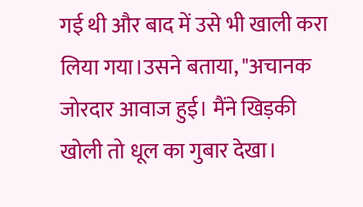गई थी और बाद में उसे भी खाली करा लिया गया।उसने बताया, "अचानक जोरदार आवाज हुई। मैंने खिड़की खोली तो धूल का गुबार देखा।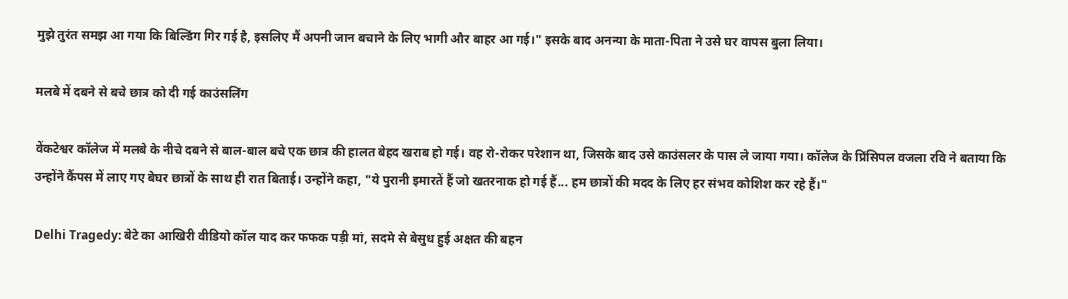मुझे तुरंत समझ आ गया कि बिल्डिंग गिर गई है, इसलिए मैं अपनी जान बचाने के लिए भागी और बाहर आ गई।" इसके बाद अनन्या के माता-पिता ने उसे घर वापस बुला लिया।

मलबे में दबने से बचे छात्र को दी गई काउंसलिंग

वेंकटेश्वर कॉलेज में मलबे के नीचे दबने से बाल-बाल बचे एक छात्र की हालत बेहद खराब हो गई। वह रो-रोकर परेशान था, जिसके बाद उसे काउंसलर के पास ले जाया गया। कॉलेज के प्रिंसिपल वजला रवि ने बताया कि उन्होंने कैंपस में लाए गए बेघर छात्रों के साथ ही रात बिताई। उन्होंने कहा, "ये पुरानी इमारतें हैं जो खतरनाक हो गई हैं... हम छात्रों की मदद के लिए हर संभव कोशिश कर रहे हैं।"

Delhi Tragedy: बेटे का आखिरी वीडियो कॉल याद कर फफक पड़ी मां, सदमे से बेसुध हुई अक्षत की बहन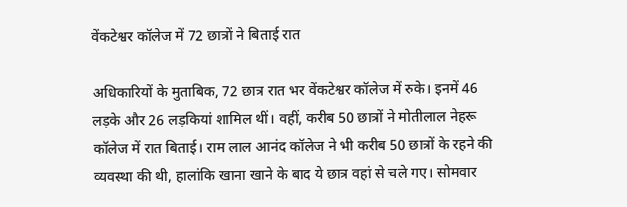वेंकटेश्वर कॉलेज में 72 छात्रों ने बिताई रात

अधिकारियों के मुताबिक, 72 छात्र रात भर वेंकटेश्वर कॉलेज में रुके। इनमें 46 लड़के और 26 लड़कियां शामिल थीं। वहीं, करीब 50 छात्रों ने मोतीलाल नेहरू कॉलेज में रात बिताई। राम लाल आनंद कॉलेज ने भी करीब 50 छात्रों के रहने की व्यवस्था की थी, हालांकि खाना खाने के बाद ये छात्र वहां से चले गए। सोमवार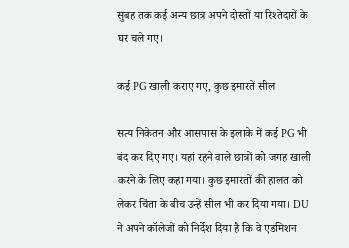सुबह तक कई अन्य छात्र अपने दोस्तों या रिश्तेदारों के घर चले गए।

कई PG खाली कराए गए, कुछ इमारतें सील

सत्य निकेतन और आसपास के इलाके में कई PG भी बंद कर दिए गए। यहां रहने वाले छात्रों को जगह खाली करने के लिए कहा गया। कुछ इमारतों की हालत को लेकर चिंता के बीच उन्हें सील भी कर दिया गया। DU ने अपने कॉलेजों को निर्देश दिया है कि वे एडमिशन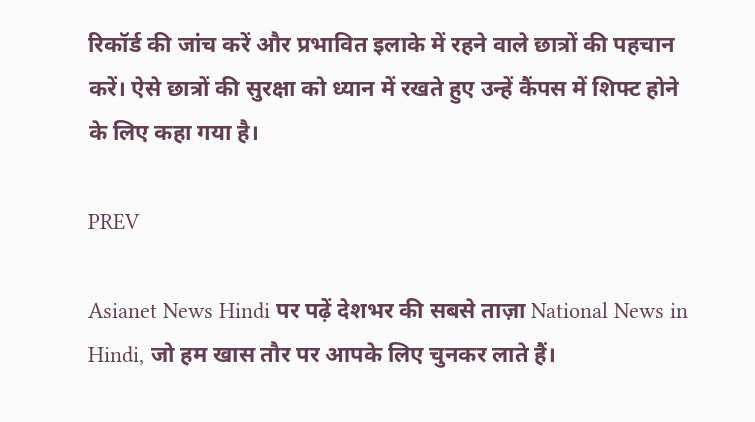रिकॉर्ड की जांच करें और प्रभावित इलाके में रहने वाले छात्रों की पहचान करें। ऐसे छात्रों की सुरक्षा को ध्यान में रखते हुए उन्हें कैंपस में शिफ्ट होने के लिए कहा गया है।

PREV

Asianet News Hindi पर पढ़ें देशभर की सबसे ताज़ा National News in Hindi, जो हम खास तौर पर आपके लिए चुनकर लाते हैं।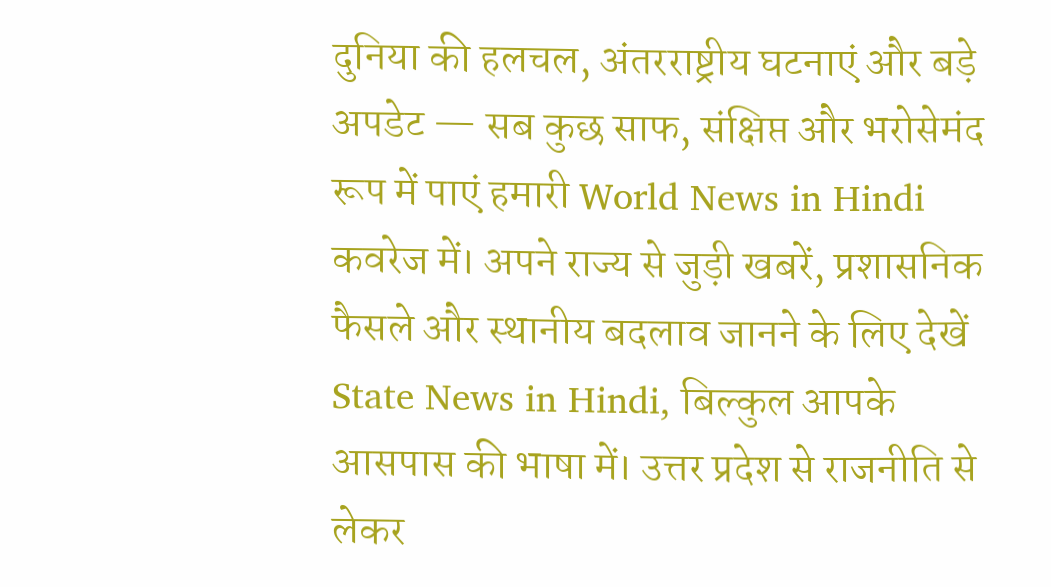दुनिया की हलचल, अंतरराष्ट्रीय घटनाएं और बड़े अपडेट — सब कुछ साफ, संक्षिप्त और भरोसेमंद रूप में पाएं हमारी World News in Hindi कवरेज में। अपने राज्य से जुड़ी खबरें, प्रशासनिक फैसले और स्थानीय बदलाव जानने के लिए देखें State News in Hindi, बिल्कुल आपके आसपास की भाषा में। उत्तर प्रदेश से राजनीति से लेकर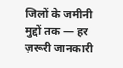जिलों के जमीनी मुद्दों तक — हर ज़रूरी जानकारी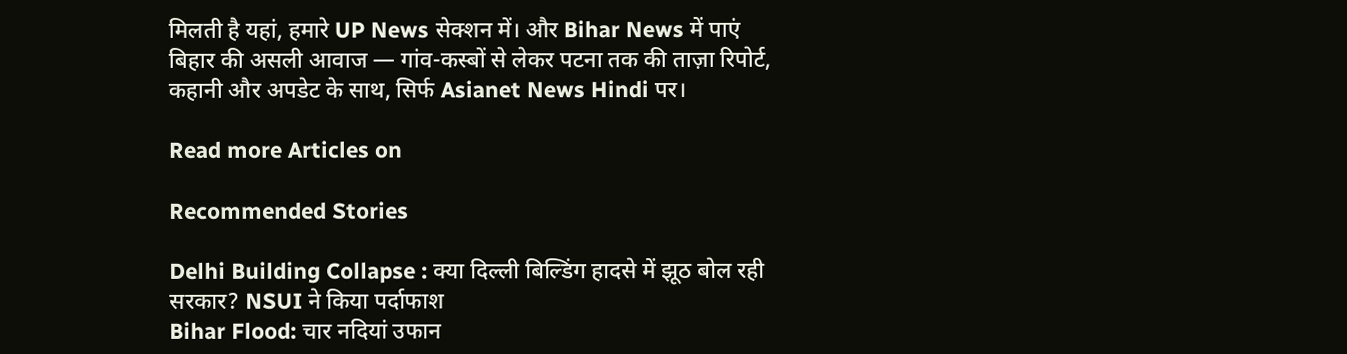मिलती है यहां, हमारे UP News सेक्शन में। और Bihar News में पाएं बिहार की असली आवाज — गांव-कस्बों से लेकर पटना तक की ताज़ा रिपोर्ट, कहानी और अपडेट के साथ, सिर्फ Asianet News Hindi पर।

Read more Articles on

Recommended Stories

Delhi Building Collapse : क्या दिल्ली बिल्डिंग हादसे में झूठ बोल रही सरकार? NSUI ने किया पर्दाफाश
Bihar Flood: चार नदियां उफान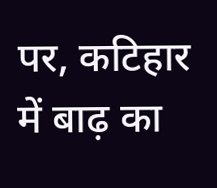पर, कटिहार में बाढ़ का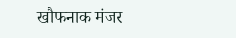खौफनाक मंजर